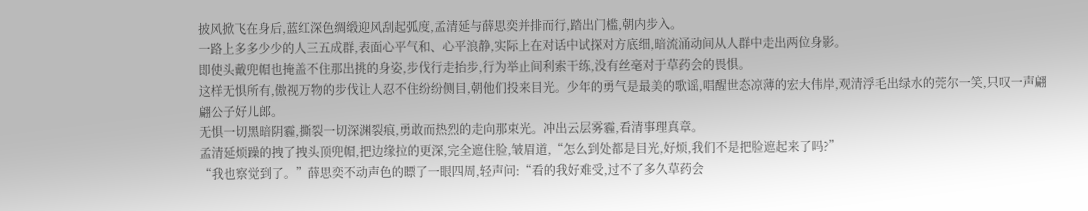披风掀飞在身后,蓝红深色绸缎迎风刮起弧度,孟清延与薛思奕并排而行,踏出门槛,朝内步入。
一路上多多少少的人三五成群,表面心平气和、心平浪静,实际上在对话中试探对方底细,暗流涌动间从人群中走出两位身影。
即使头戴兜帽也掩盖不住那出挑的身姿,步伐行走抬步,行为举止间利索干练,没有丝毫对于草药会的畏惧。
这样无惧所有,傲视万物的步伐让人忍不住纷纷侧目,朝他们投来目光。少年的勇气是最美的歌谣,唱醒世态凉薄的宏大伟岸,观清浮毛出绿水的莞尔一笑,只叹一声翩翩公子好儿郎。
无惧一切黑暗阴霾,撕裂一切深渊裂痕,勇敢而热烈的走向那束光。冲出云层雾霾,看清事理真章。
孟清延烦躁的拽了拽头顶兜帽,把边缘拉的更深,完全遮住脸,皱眉道,“怎么到处都是目光,好烦,我们不是把脸遮起来了吗?”
“我也察觉到了。”薛思奕不动声色的瞟了一眼四周,轻声问:“看的我好难受,过不了多久草药会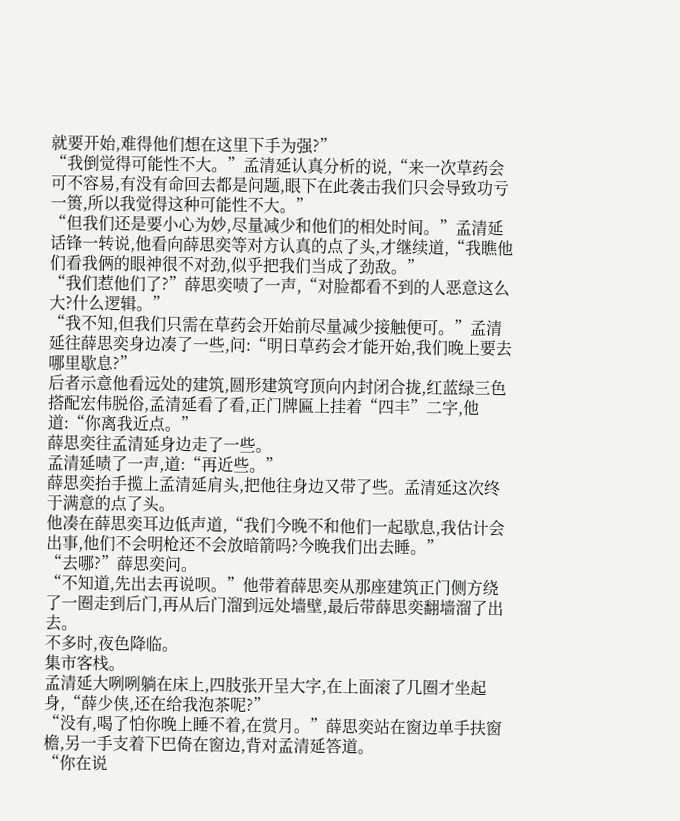就要开始,难得他们想在这里下手为强?”
“我倒觉得可能性不大。”孟清延认真分析的说,“来一次草药会可不容易,有没有命回去都是问题,眼下在此袭击我们只会导致功亏一篑,所以我觉得这种可能性不大。”
“但我们还是要小心为妙,尽量减少和他们的相处时间。”孟清延话锋一转说,他看向薛思奕等对方认真的点了头,才继续道,“我瞧他们看我俩的眼神很不对劲,似乎把我们当成了劲敌。”
“我们惹他们了?”薛思奕啧了一声,“对脸都看不到的人恶意这么大?什么逻辑。”
“我不知,但我们只需在草药会开始前尽量减少接触便可。”孟清延往薛思奕身边凑了一些,问:“明日草药会才能开始,我们晚上要去哪里歇息?”
后者示意他看远处的建筑,圆形建筑穹顶向内封闭合拢,红蓝绿三色搭配宏伟脱俗,孟清延看了看,正门牌匾上挂着“四丰”二字,他道:“你离我近点。”
薛思奕往孟清延身边走了一些。
孟清延啧了一声,道:“再近些。”
薛思奕抬手揽上孟清延肩头,把他往身边又带了些。孟清延这次终于满意的点了头。
他凑在薛思奕耳边低声道,“我们今晚不和他们一起歇息,我估计会出事,他们不会明枪还不会放暗箭吗?今晚我们出去睡。”
“去哪?”薛思奕问。
“不知道,先出去再说呗。”他带着薛思奕从那座建筑正门侧方绕了一圈走到后门,再从后门溜到远处墙壁,最后带薛思奕翻墙溜了出去。
不多时,夜色降临。
集市客栈。
孟清延大咧咧躺在床上,四肢张开呈大字,在上面滚了几圈才坐起身,“薛少侠,还在给我泡茶呢?”
“没有,喝了怕你晚上睡不着,在赏月。”薛思奕站在窗边单手扶窗檐,另一手支着下巴倚在窗边,背对孟清延答道。
“你在说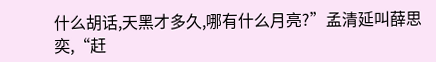什么胡话,天黑才多久,哪有什么月亮?”孟清延叫薛思奕,“赶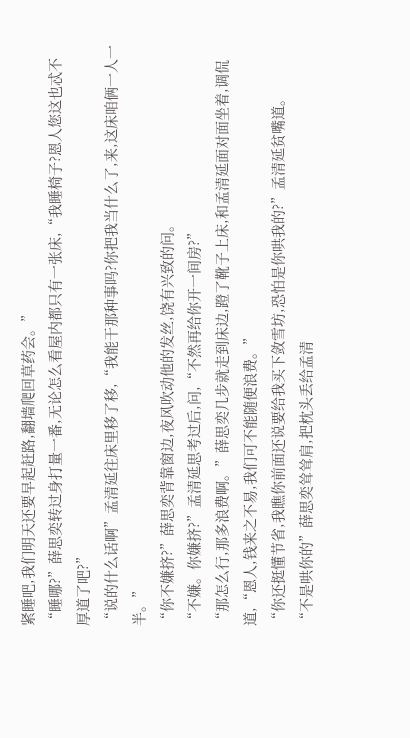紧睡吧,我们明天还要早起赶路,翻墙爬回草药会。”
“睡哪?”薛思奕转过身打量一番,无论怎么看屋内都只有一张床,“我睡椅子?恩人您这也忒不厚道了吧?”
“说的什么话啊”孟清延往床里移了移,“我能干那种事吗?你把我当什么了,来,这床咱俩一人一半。”
“你不嫌挤?”薛思奕背靠窗边,夜风吹动他的发丝,饶有兴致的问。
“不嫌。你嫌挤?”孟清延思考过后,问,“不然再给你开一间房?”
“那怎么行,那多浪费啊。”薛思奕几步就走到床边,蹬了靴子上床,和孟清延面对面坐着,调侃道,“恩人,钱来之不易,我们可不能随便浪费。”
“你还挺懂节省,我瞧你前面还说要给我买下敛雪坊,恐怕是你哄我的?”孟清延贫嘴道。
“不是哄你的”薛思奕耸耸肩,把枕头丢给孟清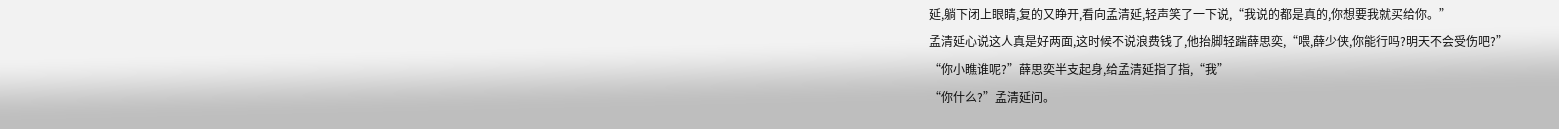延,躺下闭上眼睛,复的又睁开,看向孟清延,轻声笑了一下说,“我说的都是真的,你想要我就买给你。”
孟清延心说这人真是好两面,这时候不说浪费钱了,他抬脚轻踹薛思奕,“喂,薛少侠,你能行吗?明天不会受伤吧?”
“你小瞧谁呢?”薛思奕半支起身,给孟清延指了指,“我”
“你什么?”孟清延问。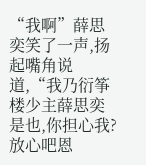“我啊”薛思奕笑了一声,扬起嘴角说道,“我乃衍筝楼少主薛思奕是也,你担心我?放心吧恩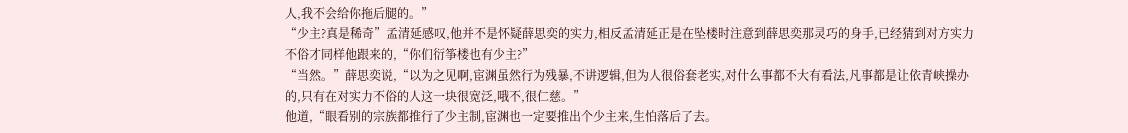人,我不会给你拖后腿的。”
“少主?真是稀奇”孟清延感叹,他并不是怀疑薛思奕的实力,相反孟清延正是在坠楼时注意到薛思奕那灵巧的身手,已经猜到对方实力不俗才同样他跟来的,“你们衍筝楼也有少主?”
“当然。”薛思奕说,“以为之见啊,宦渊虽然行为残暴,不讲逻辑,但为人很俗套老实,对什么事都不大有看法,凡事都是让依青峡操办的,只有在对实力不俗的人这一块很宽泛,哦不,很仁慈。”
他道,“眼看别的宗族都推行了少主制,宦渊也一定要推出个少主来,生怕落后了去。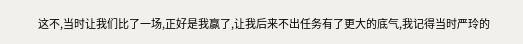这不,当时让我们比了一场,正好是我赢了,让我后来不出任务有了更大的底气,我记得当时严玲的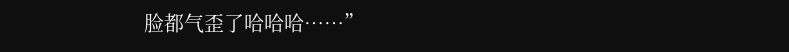脸都气歪了哈哈哈……”